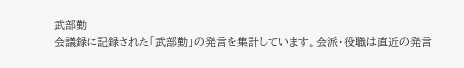武部勤
会議録に記録された「武部勤」の発言を集計しています。会派・役職は直近の発言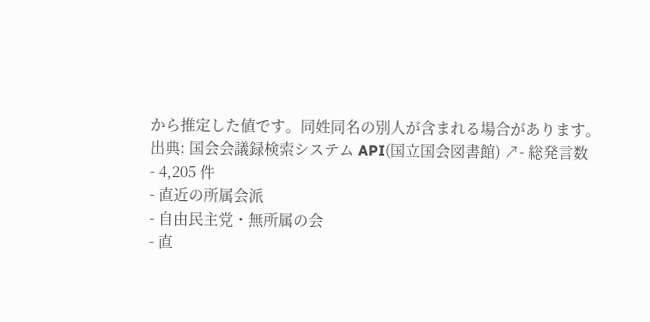から推定した値です。同姓同名の別人が含まれる場合があります。
出典: 国会会議録検索システム API(国立国会図書館) ↗- 総発言数
- 4,205 件
- 直近の所属会派
- 自由民主党・無所属の会
- 直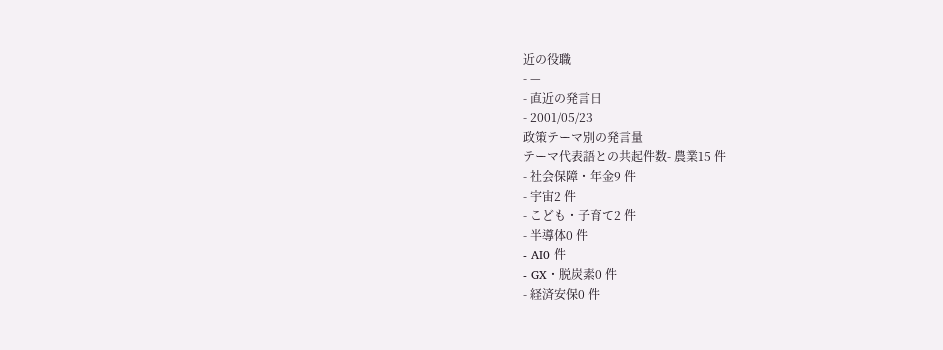近の役職
- —
- 直近の発言日
- 2001/05/23
政策テーマ別の発言量
テーマ代表語との共起件数- 農業15 件
- 社会保障・年金9 件
- 宇宙2 件
- こども・子育て2 件
- 半導体0 件
- AI0 件
- GX・脱炭素0 件
- 経済安保0 件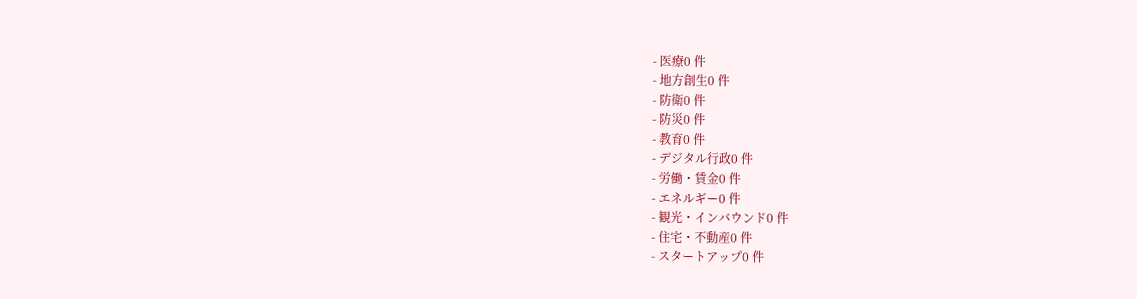- 医療0 件
- 地方創生0 件
- 防衛0 件
- 防災0 件
- 教育0 件
- デジタル行政0 件
- 労働・賃金0 件
- エネルギー0 件
- 観光・インバウンド0 件
- 住宅・不動産0 件
- スタートアップ0 件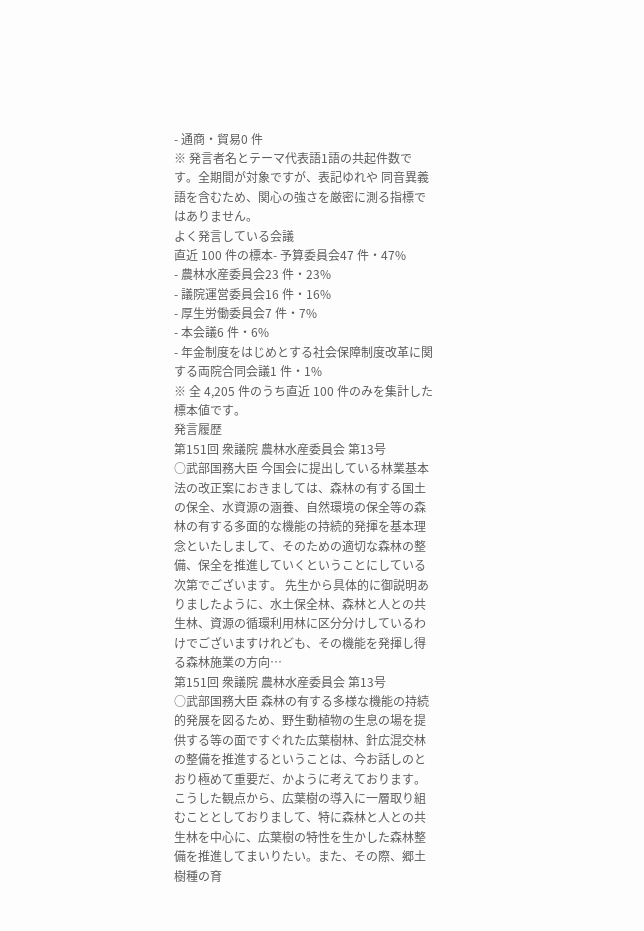- 通商・貿易0 件
※ 発言者名とテーマ代表語1語の共起件数です。全期間が対象ですが、表記ゆれや 同音異義語を含むため、関心の強さを厳密に測る指標ではありません。
よく発言している会議
直近 100 件の標本- 予算委員会47 件・47%
- 農林水産委員会23 件・23%
- 議院運営委員会16 件・16%
- 厚生労働委員会7 件・7%
- 本会議6 件・6%
- 年金制度をはじめとする社会保障制度改革に関する両院合同会議1 件・1%
※ 全 4,205 件のうち直近 100 件のみを集計した標本値です。
発言履歴
第151回 衆議院 農林水産委員会 第13号
○武部国務大臣 今国会に提出している林業基本法の改正案におきましては、森林の有する国土の保全、水資源の涵養、自然環境の保全等の森林の有する多面的な機能の持続的発揮を基本理念といたしまして、そのための適切な森林の整備、保全を推進していくということにしている次第でございます。 先生から具体的に御説明ありましたように、水土保全林、森林と人との共生林、資源の循環利用林に区分分けしているわけでございますけれども、その機能を発揮し得る森林施業の方向…
第151回 衆議院 農林水産委員会 第13号
○武部国務大臣 森林の有する多様な機能の持続的発展を図るため、野生動植物の生息の場を提供する等の面ですぐれた広葉樹林、針広混交林の整備を推進するということは、今お話しのとおり極めて重要だ、かように考えております。 こうした観点から、広葉樹の導入に一層取り組むこととしておりまして、特に森林と人との共生林を中心に、広葉樹の特性を生かした森林整備を推進してまいりたい。また、その際、郷土樹種の育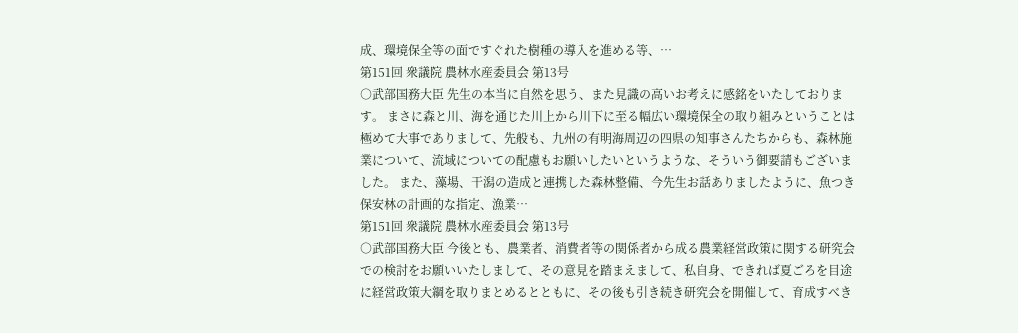成、環境保全等の面ですぐれた樹種の導入を進める等、…
第151回 衆議院 農林水産委員会 第13号
○武部国務大臣 先生の本当に自然を思う、また見識の高いお考えに感銘をいたしております。 まさに森と川、海を通じた川上から川下に至る幅広い環境保全の取り組みということは極めて大事でありまして、先般も、九州の有明海周辺の四県の知事さんたちからも、森林施業について、流域についての配慮もお願いしたいというような、そういう御要請もございました。 また、藻場、干潟の造成と連携した森林整備、今先生お話ありましたように、魚つき保安林の計画的な指定、漁業…
第151回 衆議院 農林水産委員会 第13号
○武部国務大臣 今後とも、農業者、消費者等の関係者から成る農業経営政策に関する研究会での検討をお願いいたしまして、その意見を踏まえまして、私自身、できれば夏ごろを目途に経営政策大綱を取りまとめるとともに、その後も引き続き研究会を開催して、育成すべき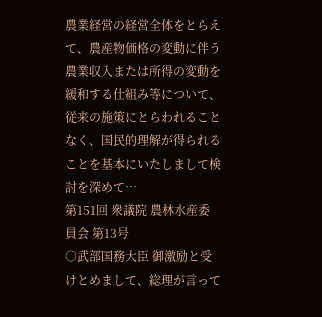農業経営の経営全体をとらえて、農産物価格の変動に伴う農業収入または所得の変動を緩和する仕組み等について、従来の施策にとらわれることなく、国民的理解が得られることを基本にいたしまして検討を深めて…
第151回 衆議院 農林水産委員会 第13号
○武部国務大臣 御激励と受けとめまして、総理が言って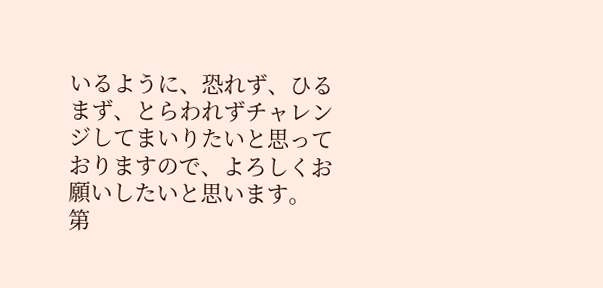いるように、恐れず、ひるまず、とらわれずチャレンジしてまいりたいと思っておりますので、よろしくお願いしたいと思います。
第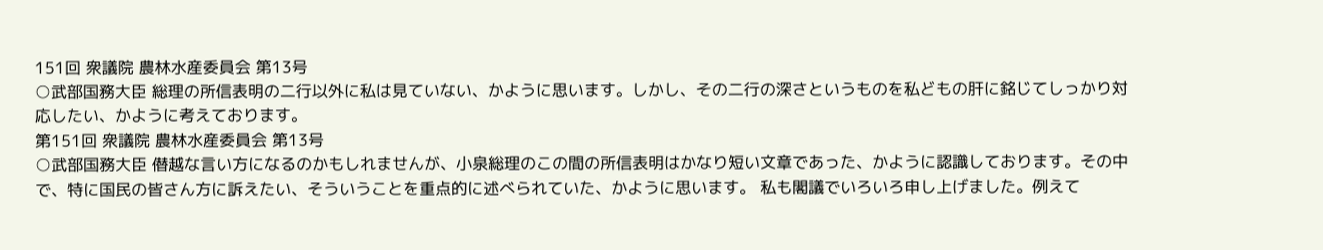151回 衆議院 農林水産委員会 第13号
○武部国務大臣 総理の所信表明の二行以外に私は見ていない、かように思います。しかし、その二行の深さというものを私どもの肝に銘じてしっかり対応したい、かように考えております。
第151回 衆議院 農林水産委員会 第13号
○武部国務大臣 僣越な言い方になるのかもしれませんが、小泉総理のこの間の所信表明はかなり短い文章であった、かように認識しております。その中で、特に国民の皆さん方に訴えたい、そういうことを重点的に述べられていた、かように思います。 私も閣議でいろいろ申し上げました。例えて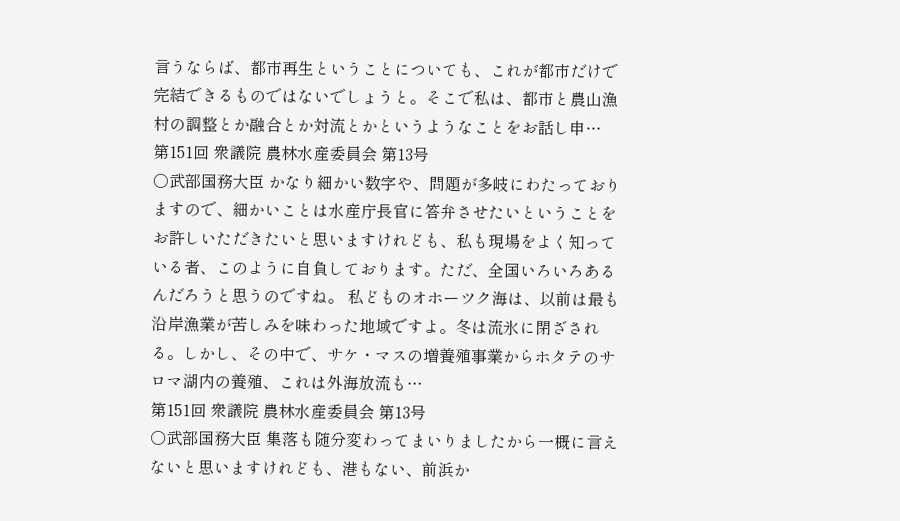言うならば、都市再生ということについても、これが都市だけで完結できるものではないでしょうと。そこで私は、都市と農山漁村の調整とか融合とか対流とかというようなことをお話し申…
第151回 衆議院 農林水産委員会 第13号
○武部国務大臣 かなり細かい数字や、問題が多岐にわたっておりますので、細かいことは水産庁長官に答弁させたいということをお許しいただきたいと思いますけれども、私も現場をよく知っている者、このように自負しております。ただ、全国いろいろあるんだろうと思うのですね。 私どものオホーツク海は、以前は最も沿岸漁業が苦しみを味わった地域ですよ。冬は流氷に閉ざされる。しかし、その中で、サケ・マスの増養殖事業からホタテのサロマ湖内の養殖、これは外海放流も…
第151回 衆議院 農林水産委員会 第13号
○武部国務大臣 集落も随分変わってまいりましたから一概に言えないと思いますけれども、港もない、前浜か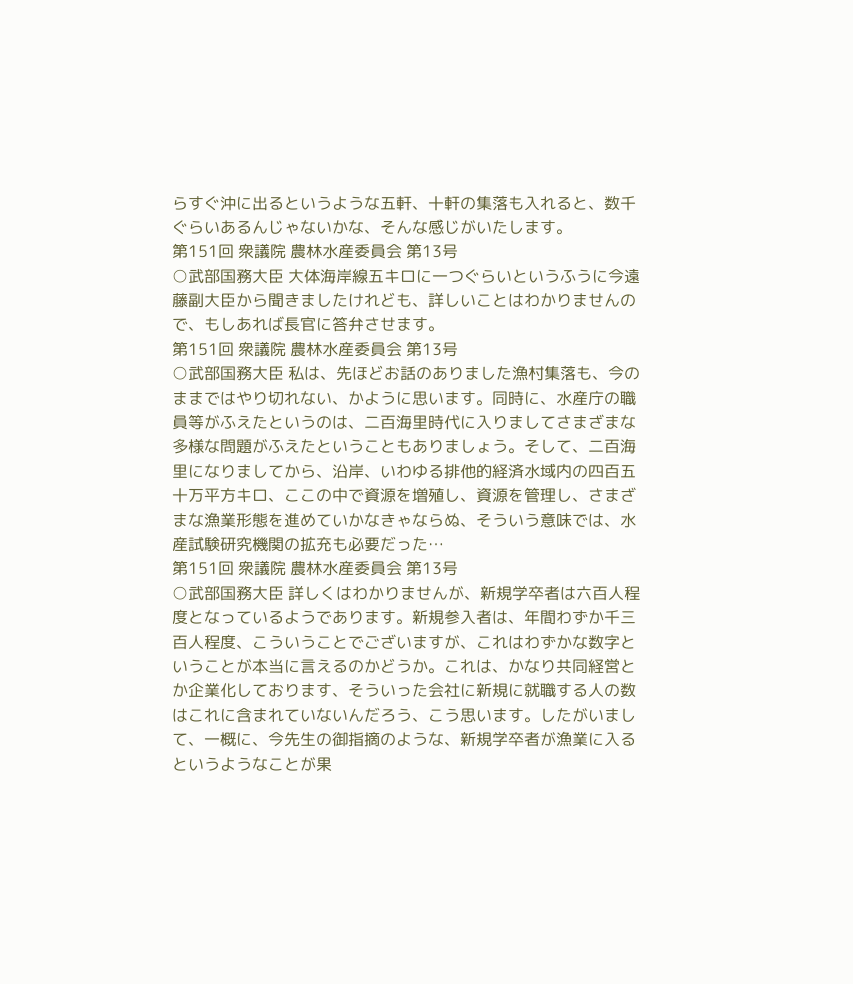らすぐ沖に出るというような五軒、十軒の集落も入れると、数千ぐらいあるんじゃないかな、そんな感じがいたします。
第151回 衆議院 農林水産委員会 第13号
○武部国務大臣 大体海岸線五キロに一つぐらいというふうに今遠藤副大臣から聞きましたけれども、詳しいことはわかりませんので、もしあれば長官に答弁させます。
第151回 衆議院 農林水産委員会 第13号
○武部国務大臣 私は、先ほどお話のありました漁村集落も、今のままではやり切れない、かように思います。同時に、水産庁の職員等がふえたというのは、二百海里時代に入りましてさまざまな多様な問題がふえたということもありましょう。そして、二百海里になりましてから、沿岸、いわゆる排他的経済水域内の四百五十万平方キロ、ここの中で資源を増殖し、資源を管理し、さまざまな漁業形態を進めていかなきゃならぬ、そういう意味では、水産試験研究機関の拡充も必要だった…
第151回 衆議院 農林水産委員会 第13号
○武部国務大臣 詳しくはわかりませんが、新規学卒者は六百人程度となっているようであります。新規参入者は、年間わずか千三百人程度、こういうことでございますが、これはわずかな数字ということが本当に言えるのかどうか。これは、かなり共同経営とか企業化しております、そういった会社に新規に就職する人の数はこれに含まれていないんだろう、こう思います。したがいまして、一概に、今先生の御指摘のような、新規学卒者が漁業に入るというようなことが果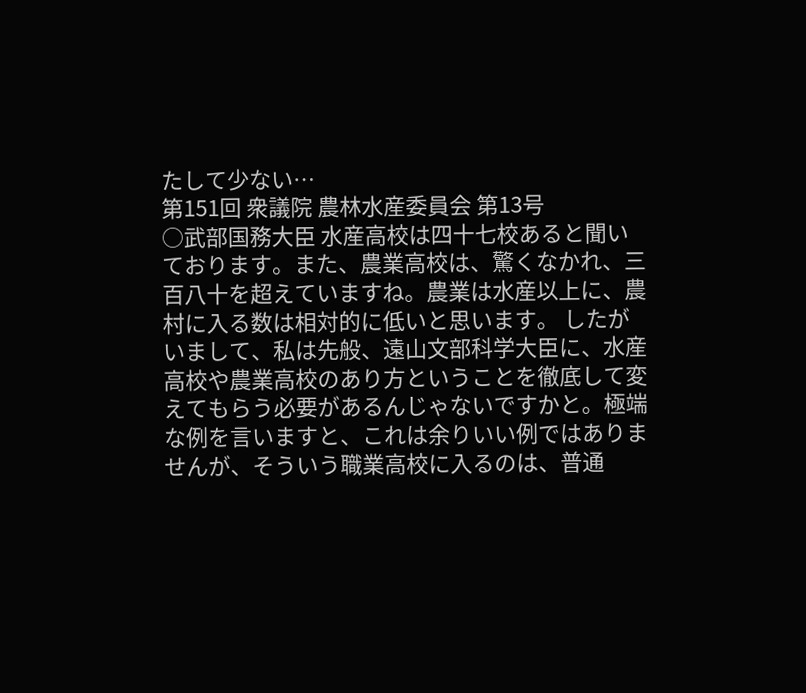たして少ない…
第151回 衆議院 農林水産委員会 第13号
○武部国務大臣 水産高校は四十七校あると聞いております。また、農業高校は、驚くなかれ、三百八十を超えていますね。農業は水産以上に、農村に入る数は相対的に低いと思います。 したがいまして、私は先般、遠山文部科学大臣に、水産高校や農業高校のあり方ということを徹底して変えてもらう必要があるんじゃないですかと。極端な例を言いますと、これは余りいい例ではありませんが、そういう職業高校に入るのは、普通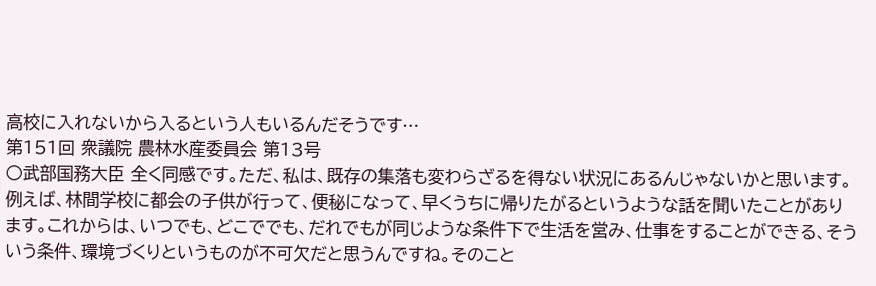高校に入れないから入るという人もいるんだそうです…
第151回 衆議院 農林水産委員会 第13号
○武部国務大臣 全く同感です。ただ、私は、既存の集落も変わらざるを得ない状況にあるんじゃないかと思います。 例えば、林間学校に都会の子供が行って、便秘になって、早くうちに帰りたがるというような話を聞いたことがあります。これからは、いつでも、どこででも、だれでもが同じような条件下で生活を営み、仕事をすることができる、そういう条件、環境づくりというものが不可欠だと思うんですね。そのこと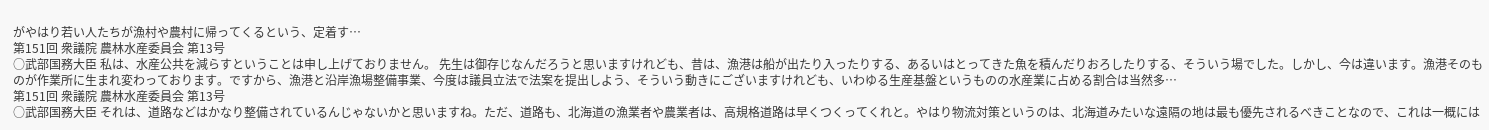がやはり若い人たちが漁村や農村に帰ってくるという、定着す…
第151回 衆議院 農林水産委員会 第13号
○武部国務大臣 私は、水産公共を減らすということは申し上げておりません。 先生は御存じなんだろうと思いますけれども、昔は、漁港は船が出たり入ったりする、あるいはとってきた魚を積んだりおろしたりする、そういう場でした。しかし、今は違います。漁港そのものが作業所に生まれ変わっております。ですから、漁港と沿岸漁場整備事業、今度は議員立法で法案を提出しよう、そういう動きにございますけれども、いわゆる生産基盤というものの水産業に占める割合は当然多…
第151回 衆議院 農林水産委員会 第13号
○武部国務大臣 それは、道路などはかなり整備されているんじゃないかと思いますね。ただ、道路も、北海道の漁業者や農業者は、高規格道路は早くつくってくれと。やはり物流対策というのは、北海道みたいな遠隔の地は最も優先されるべきことなので、これは一概には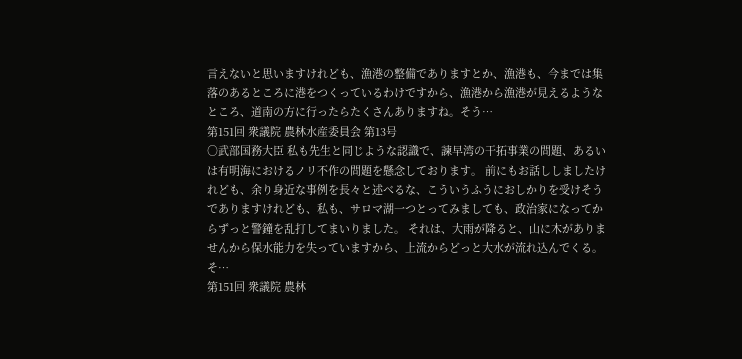言えないと思いますけれども、漁港の整備でありますとか、漁港も、今までは集落のあるところに港をつくっているわけですから、漁港から漁港が見えるようなところ、道南の方に行ったらたくさんありますね。そう…
第151回 衆議院 農林水産委員会 第13号
○武部国務大臣 私も先生と同じような認識で、諫早湾の干拓事業の問題、あるいは有明海におけるノリ不作の問題を懸念しております。 前にもお話ししましたけれども、余り身近な事例を長々と述べるな、こういうふうにおしかりを受けそうでありますけれども、私も、サロマ湖一つとってみましても、政治家になってからずっと警鐘を乱打してまいりました。 それは、大雨が降ると、山に木がありませんから保水能力を失っていますから、上流からどっと大水が流れ込んでくる。そ…
第151回 衆議院 農林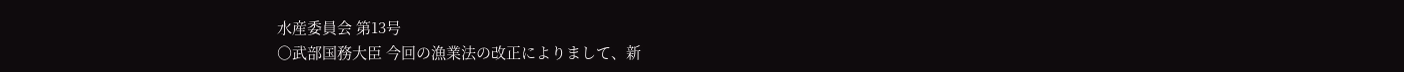水産委員会 第13号
○武部国務大臣 今回の漁業法の改正によりまして、新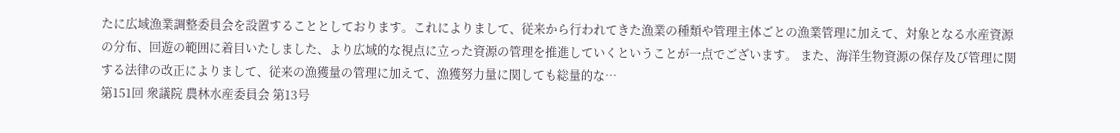たに広域漁業調整委員会を設置することとしております。これによりまして、従来から行われてきた漁業の種類や管理主体ごとの漁業管理に加えて、対象となる水産資源の分布、回遊の範囲に着目いたしました、より広域的な視点に立った資源の管理を推進していくということが一点でございます。 また、海洋生物資源の保存及び管理に関する法律の改正によりまして、従来の漁獲量の管理に加えて、漁獲努力量に関しても総量的な…
第151回 衆議院 農林水産委員会 第13号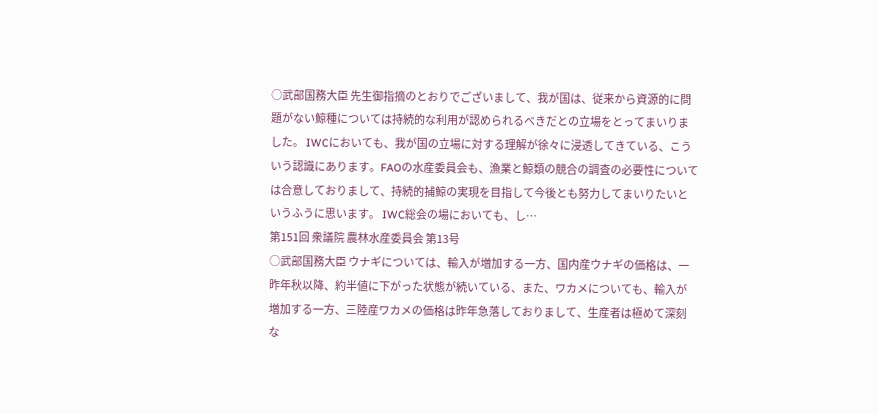○武部国務大臣 先生御指摘のとおりでございまして、我が国は、従来から資源的に問題がない鯨種については持続的な利用が認められるべきだとの立場をとってまいりました。 IWCにおいても、我が国の立場に対する理解が徐々に浸透してきている、こういう認識にあります。FAOの水産委員会も、漁業と鯨類の競合の調査の必要性については合意しておりまして、持続的捕鯨の実現を目指して今後とも努力してまいりたいというふうに思います。 IWC総会の場においても、し…
第151回 衆議院 農林水産委員会 第13号
○武部国務大臣 ウナギについては、輸入が増加する一方、国内産ウナギの価格は、一昨年秋以降、約半値に下がった状態が続いている、また、ワカメについても、輸入が増加する一方、三陸産ワカメの価格は昨年急落しておりまして、生産者は極めて深刻な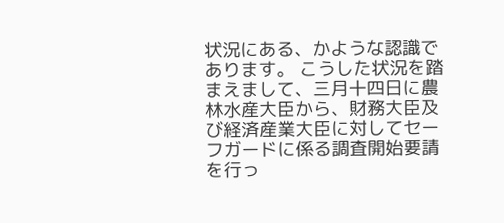状況にある、かような認識であります。 こうした状況を踏まえまして、三月十四日に農林水産大臣から、財務大臣及び経済産業大臣に対してセーフガードに係る調査開始要請を行っ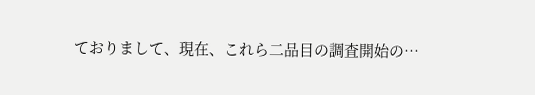ておりまして、現在、これら二品目の調査開始の…